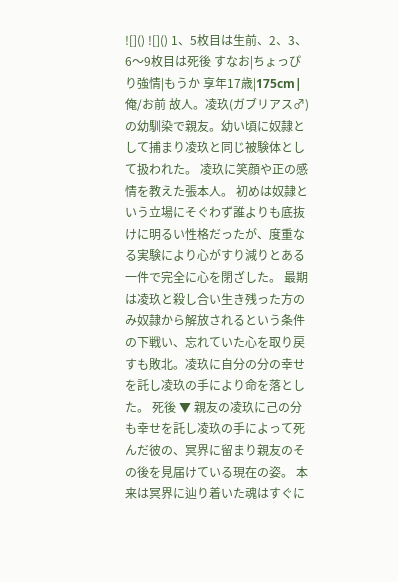![]() ![]() 1、5枚目は生前、2、3、6〜9枚目は死後 すなお|ちょっぴり強情|もうか 享年17歳|175cm|俺/お前 故人。凌玖(ガブリアス♂)の幼馴染で親友。幼い頃に奴隷として捕まり凌玖と同じ被験体として扱われた。 凌玖に笑顔や正の感情を教えた張本人。 初めは奴隷という立場にそぐわず誰よりも底抜けに明るい性格だったが、度重なる実験により心がすり減りとある一件で完全に心を閉ざした。 最期は凌玖と殺し合い生き残った方のみ奴隷から解放されるという条件の下戦い、忘れていた心を取り戻すも敗北。凌玖に自分の分の幸せを託し凌玖の手により命を落とした。 死後 ▼ 親友の凌玖に己の分も幸せを託し凌玖の手によって死んだ彼の、冥界に留まり親友のその後を見届けている現在の姿。 本来は冥界に辿り着いた魂はすぐに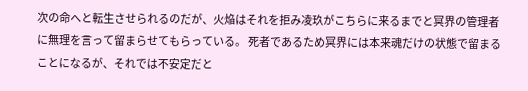次の命へと転生させられるのだが、火焔はそれを拒み凌玖がこちらに来るまでと冥界の管理者に無理を言って留まらせてもらっている。 死者であるため冥界には本来魂だけの状態で留まることになるが、それでは不安定だと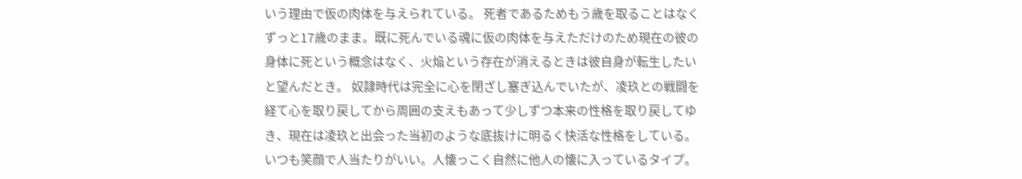いう理由で仮の肉体を与えられている。 死者であるためもう歳を取ることはなくずっと17歳のまま。既に死んでいる魂に仮の肉体を与えただけのため現在の彼の身体に死という概念はなく、火焔という存在が消えるときは彼自身が転生したいと望んだとき。 奴隷時代は完全に心を閉ざし塞ぎ込んでいたが、凌玖との戦闘を経て心を取り戻してから周囲の支えもあって少しずつ本来の性格を取り戻してゆき、現在は凌玖と出会った当初のような底抜けに明るく快活な性格をしている。 いつも笑顔で人当たりがいい。人懐っこく自然に他人の懐に入っているタイプ。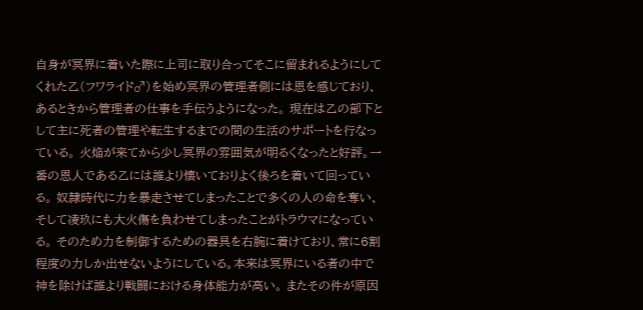自身が冥界に着いた際に上司に取り合ってそこに留まれるようにしてくれた乙(フワライド♂)を始め冥界の管理者側には恩を感じており、あるときから管理者の仕事を手伝うようになった。 現在は乙の部下として主に死者の管理や転生するまでの間の生活のサポートを行なっている。 火焔が来てから少し冥界の雰囲気が明るくなったと好評。一番の恩人である乙には誰より懐いておりよく後ろを着いて回っている。 奴隷時代に力を暴走させてしまったことで多くの人の命を奪い、そして凌玖にも大火傷を負わせてしまったことがトラウマになっている。 そのため力を制御するための器具を右腕に着けており、常に6割程度の力しか出せないようにしている。本来は冥界にいる者の中で神を除けば誰より戦闘における身体能力が高い。 またその件が原因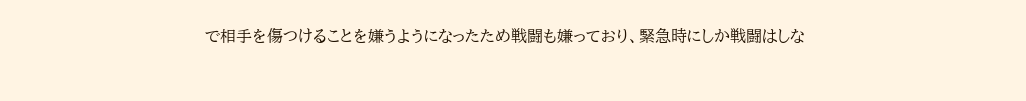で相手を傷つけることを嫌うようになったため戦闘も嫌っており、緊急時にしか戦闘はしな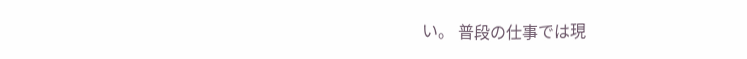い。 普段の仕事では現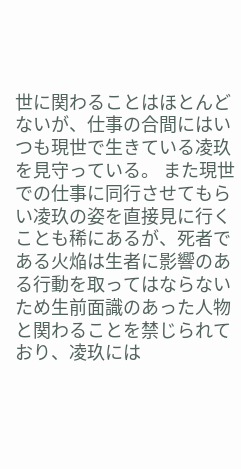世に関わることはほとんどないが、仕事の合間にはいつも現世で生きている凌玖を見守っている。 また現世での仕事に同行させてもらい凌玖の姿を直接見に行くことも稀にあるが、死者である火焔は生者に影響のある行動を取ってはならないため生前面識のあった人物と関わることを禁じられており、凌玖には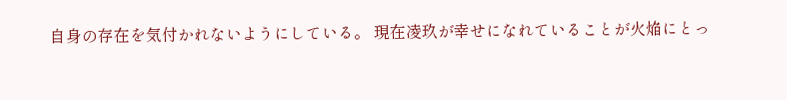自身の存在を気付かれないようにしている。 現在凌玖が幸せになれていることが火焔にとっ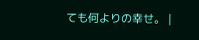ても何よりの幸せ。 |